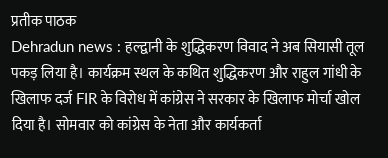प्रतीक पाठक
Dehradun news : हल्द्वानी के शुद्धिकरण विवाद ने अब सियासी तूल पकड़ लिया है। कार्यक्रम स्थल के कथित शुद्धिकरण और राहुल गांधी के खिलाफ दर्ज FIR के विरोध में कांग्रेस ने सरकार के खिलाफ मोर्चा खोल दिया है। सोमवार को कांग्रेस के नेता और कार्यकर्ता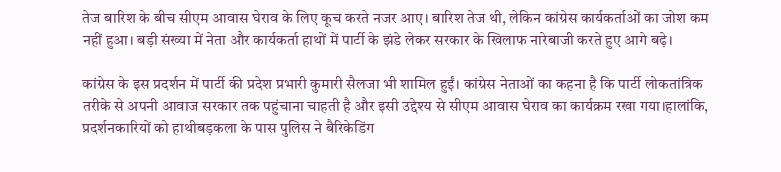तेज बारिश के बीच सीएम आवास घेराव के लिए कूच करते नजर आए। बारिश तेज थी, लेकिन कांग्रेस कार्यकर्ताओं का जोश कम नहीं हुआ। बड़ी संख्या में नेता और कार्यकर्ता हाथों में पार्टी के झंडे लेकर सरकार के खिलाफ नारेबाजी करते हुए आगे बढ़े।

कांग्रेस के इस प्रदर्शन में पार्टी की प्रदेश प्रभारी कुमारी सैलजा भी शामिल हुईं। कांग्रेस नेताओं का कहना है कि पार्टी लोकतांत्रिक तरीके से अपनी आवाज सरकार तक पहुंचाना चाहती है और इसी उद्देश्य से सीएम आवास घेराव का कार्यक्रम रखा गया।हालांकि, प्रदर्शनकारियों को हाथीबड़कला के पास पुलिस ने बैरिकेडिंग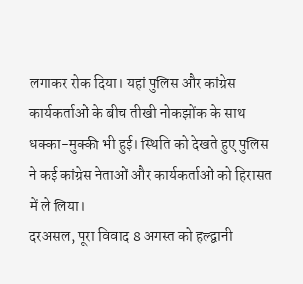लगाकर रोक दिया। यहां पुलिस और कांग्रेस कार्यकर्ताओं के बीच तीखी नोकझोंक के साथ धक्का-मुक्की भी हुई। स्थिति को देखते हुए पुलिस ने कई कांग्रेस नेताओं और कार्यकर्ताओं को हिरासत में ले लिया।
दरअसल, पूरा विवाद 8 अगस्त को हल्द्वानी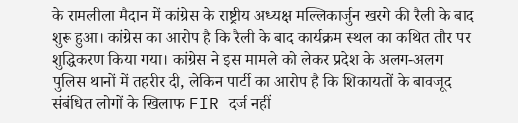के रामलीला मैदान में कांग्रेस के राष्ट्रीय अध्यक्ष मल्लिकार्जुन खरगे की रैली के बाद शुरू हुआ। कांग्रेस का आरोप है कि रैली के बाद कार्यक्रम स्थल का कथित तौर पर शुद्धिकरण किया गया। कांग्रेस ने इस मामले को लेकर प्रदेश के अलग-अलग पुलिस थानों में तहरीर दी, लेकिन पार्टी का आरोप है कि शिकायतों के बावजूद संबंधित लोगों के खिलाफ FIR दर्ज नहीं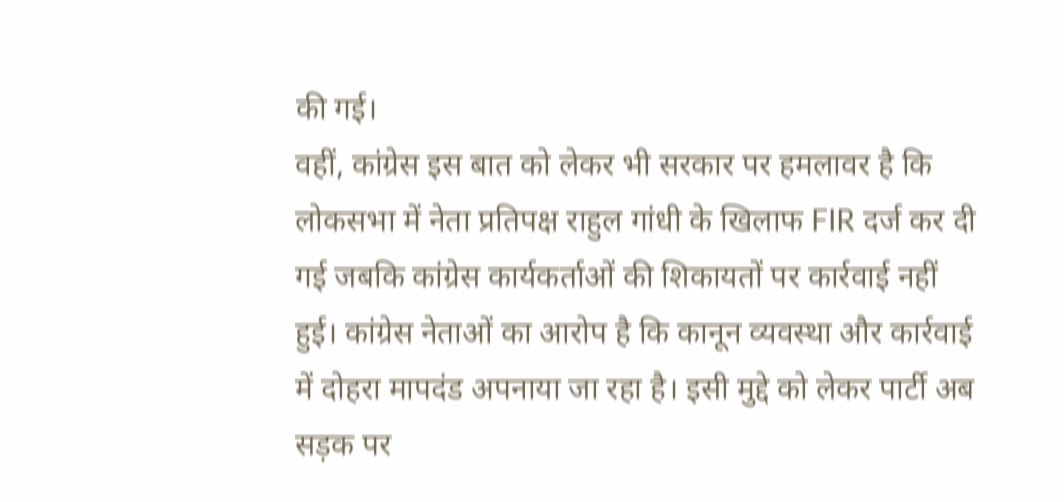की गई।
वहीं, कांग्रेस इस बात को लेकर भी सरकार पर हमलावर है कि लोकसभा में नेता प्रतिपक्ष राहुल गांधी के खिलाफ FIR दर्ज कर दी गई जबकि कांग्रेस कार्यकर्ताओं की शिकायतों पर कार्रवाई नहीं हुई। कांग्रेस नेताओं का आरोप है कि कानून व्यवस्था और कार्रवाई में दोहरा मापदंड अपनाया जा रहा है। इसी मुद्दे को लेकर पार्टी अब सड़क पर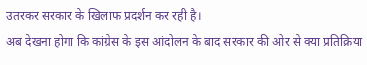उतरकर सरकार के खिलाफ प्रदर्शन कर रही है।
अब देखना होगा कि कांग्रेस के इस आंदोलन के बाद सरकार की ओर से क्या प्रतिक्रिया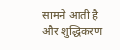सामने आती है और शुद्धिकरण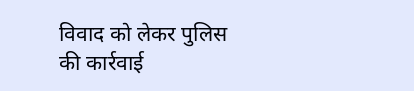विवाद को लेकर पुलिस की कार्रवाई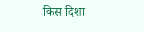किस दिशा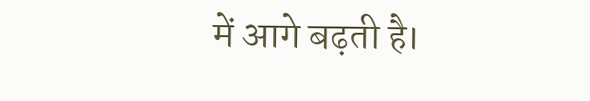में आगे बढ़ती है।